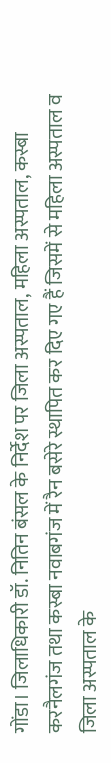गोंडा। जिलाधिकारी डॉ. नितिन बंसल के निर्देश पर जिला अस्पताल, महिला अस्पताल, कस्बा करनैलगंज तथा कस्बा नवाबगंज में रैन बसेरे स्थापित कर दिए गए हैं जिसमें से महिला अस्पताल व जिला अस्पताल के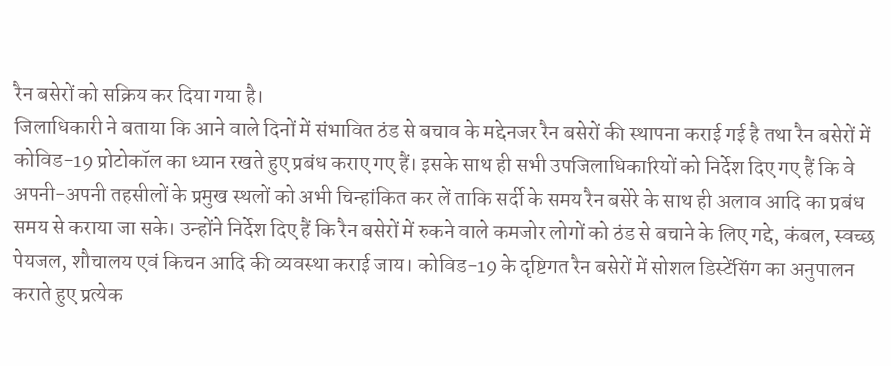रैन बसेरों को सक्रिय कर दिया गया है।
जिलाधिकारी ने बताया कि आने वाले दिनों में संभावित ठंड से बचाव के मद्देनजर रैन बसेरों की स्थापना कराई गई है तथा रैन बसेरों में कोविड-19 प्रोटोकॉल का ध्यान रखते हुए प्रबंध कराए गए हैं। इसके साथ ही सभी उपजिलाधिकारियों को निर्देश दिए गए हैं कि वे अपनी-अपनी तहसीलों के प्रमुख स्थलों को अभी चिन्हांकित कर लें ताकि सर्दी के समय रैन बसेरे के साथ ही अलाव आदि का प्रबंध समय से कराया जा सके। उन्होंने निर्देश दिए हैं कि रैन बसेरों में रुकने वाले कमजोर लोगों को ठंड से बचाने के लिए गद्दे, कंबल, स्वच्छ पेयजल, शौचालय एवं किचन आदि की व्यवस्था कराई जाय। कोविड-19 के दृष्टिगत रैन बसेरों में सोशल डिस्टेंसिंग का अनुपालन कराते हुए प्रत्येक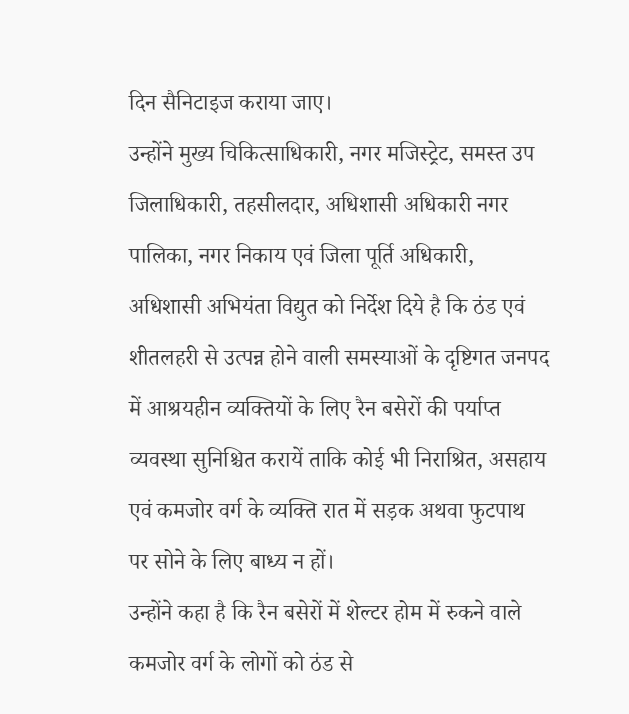दिन सैनिटाइज कराया जाए।
उन्होंने मुख्य चिकित्साधिकारी, नगर मजिस्ट्रेट, समस्त उप जिलाधिकारी, तहसीलदार, अधिशासी अधिकारी नगर पालिका, नगर निकाय एवं जिला पूर्ति अधिकारी, अधिशासी अभियंता विद्युत को निर्देश दिये है कि ठंड एवं शीतलहरी से उत्पन्न होने वाली समस्याओं के दृष्टिगत जनपद में आश्रयहीन व्यक्तियों के लिए रैन बसेरों की पर्याप्त व्यवस्था सुनिश्चित करायें ताकि कोई भी निराश्रित, असहाय एवं कमजोर वर्ग के व्यक्ति रात में सड़क अथवा फुटपाथ पर सोने के लिए बाध्य न हों।
उन्होंने कहा है कि रैन बसेरों में शेल्टर होम में रुकने वाले कमजोर वर्ग के लोगों को ठंड से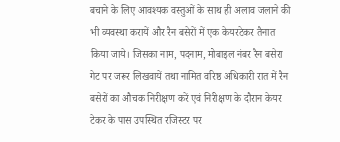बचाने के लिए आवश्यक वस्तुओं के साथ ही अलाव जलाने की भी व्यवस्था करायें और रैन बसेरों में एक केयरटेकर तैनात किया जाये। जिसका नाम, पदनाम, मोबाइल नंबर रैन बसेरा गेट पर जरूर लिखवायें तथा नामित वरिष्ठ अधिकारी रात में रैन बसेरों का औचक निरीक्षण करें एवं निरीक्षण के दौरान केयर टेकर के पास उपस्थित रजिस्टर पर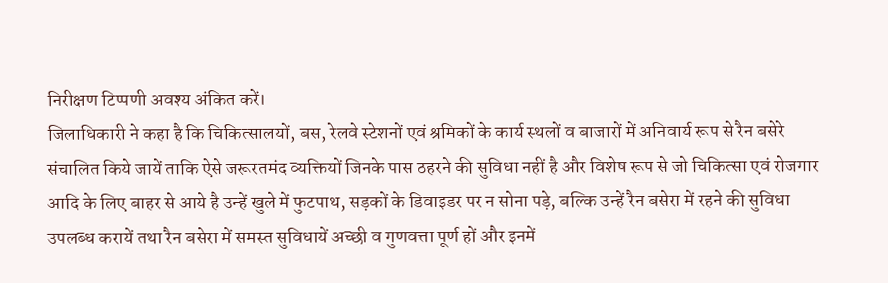निरीक्षण टिप्पणी अवश्य अंकित करें।
जिलाधिकारी ने कहा है कि चिकित्सालयों, बस, रेलवे स्टेशनों एवं श्रमिकों के कार्य स्थलों व बाजारों में अनिवार्य रूप से रैन बसेरे संचालित किये जायें ताकि ऐसे जरूरतमंद व्यक्तियों जिनके पास ठहरने की सुविधा नहीं है और विशेष रूप से जो चिकित्सा एवं रोजगार आदि के लिए बाहर से आये है उन्हें खुले में फुटपाथ, सड़कों के डिवाइडर पर न सोना पड़े, बल्कि उन्हें रैन बसेरा में रहने की सुविधा उपलब्ध करायें तथा रैन बसेरा में समस्त सुविधायें अच्छी व गुणवत्ता पूर्ण हों और इनमें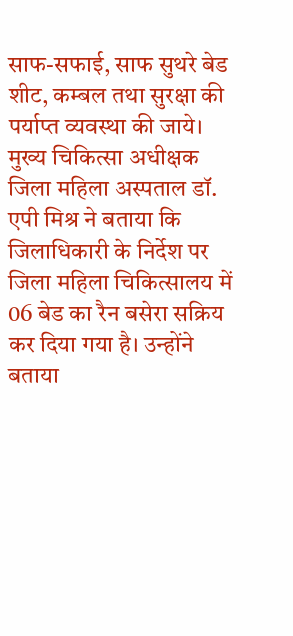साफ-सफाई, साफ सुथरे बेड शीट, कम्बल तथा सुरक्षा की पर्याप्त व्यवस्था की जाये।
मुख्य चिकित्सा अधीक्षक जिला महिला अस्पताल डॉ. एपी मिश्र ने बताया कि जिलाधिकारी के निर्देश पर जिला महिला चिकित्सालय में 06 बेड का रैन बसेरा सक्रिय कर दिया गया है। उन्होंने बताया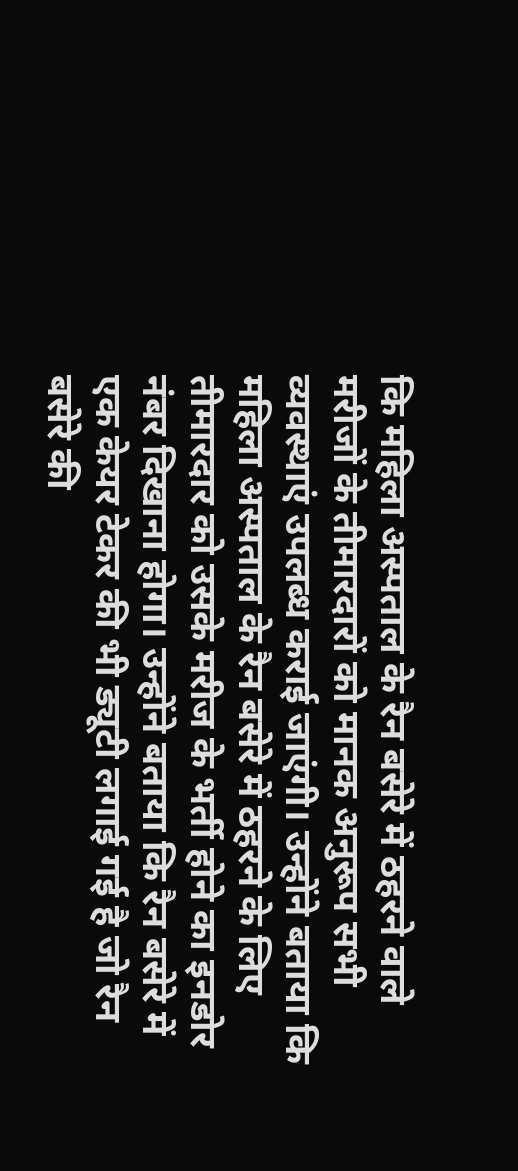कि महिला अस्पताल के रैन बसेरे में ठहरने वाले मरीजों के तीमारदारों को मानक अनुरूप सभी व्यवस्थाएं उपलब्ध कराई जाएंगी। उन्होंने बताया कि महिला अस्पताल के रैन बसेरे में ठहरने के लिए तीमारदार को उसके मरीज के भर्ती होने का इनडोर नंबर दिखाना होगा। उन्होंने बताया कि रैन बसेरे में एक केयर टेकर की भी ड्यूटी लगाई गई है जो रैन बसेरे की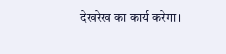देखरेख का कार्य करेगा।